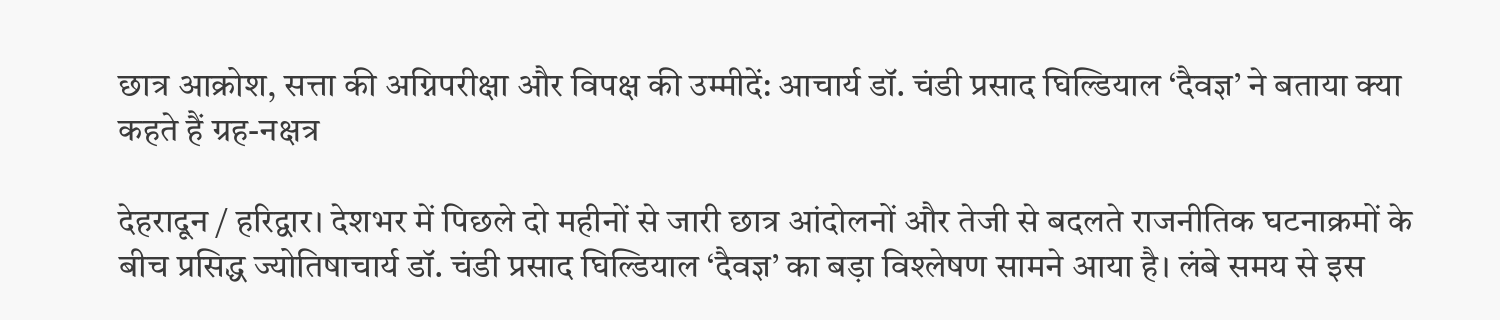छात्र आक्रोश, सत्ता की अग्निपरीक्षा और विपक्ष की उम्मीदें: आचार्य डॉ. चंडी प्रसाद घिल्डियाल ‘दैवज्ञ’ ने बताया क्या कहते हैं ग्रह-नक्षत्र

देहरादून / हरिद्वार। देशभर में पिछले दो महीनों से जारी छात्र आंदोलनों और तेजी से बदलते राजनीतिक घटनाक्रमों के बीच प्रसिद्ध ज्योतिषाचार्य डॉ. चंडी प्रसाद घिल्डियाल ‘दैवज्ञ’ का बड़ा विश्लेषण सामने आया है। लंबे समय से इस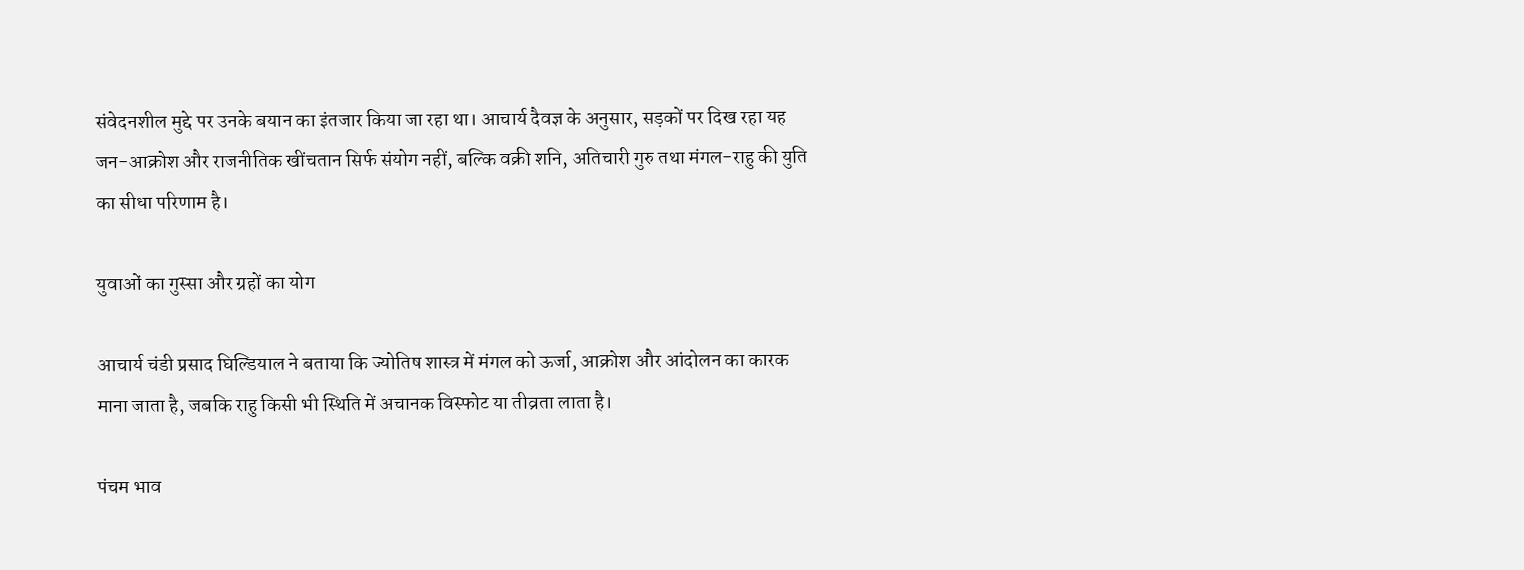संवेदनशील मुद्दे पर उनके बयान का इंतजार किया जा रहा था। आचार्य दैवज्ञ के अनुसार, सड़कों पर दिख रहा यह जन-आक्रोश और राजनीतिक खींचतान सिर्फ संयोग नहीं, बल्कि वक्री शनि, अतिचारी गुरु तथा मंगल-राहु की युति का सीधा परिणाम है।

युवाओं का गुस्सा और ग्रहों का योग

आचार्य चंडी प्रसाद घिल्डियाल ने बताया कि ज्योतिष शास्त्र में मंगल को ऊर्जा, आक्रोश और आंदोलन का कारक माना जाता है, जबकि राहु किसी भी स्थिति में अचानक विस्फोट या तीव्रता लाता है।

पंचम भाव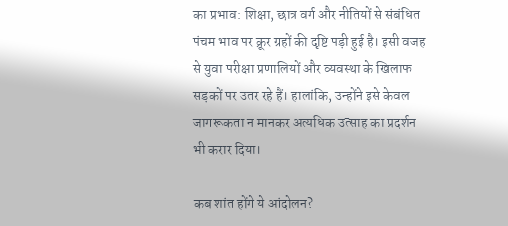का प्रभाव: शिक्षा, छात्र वर्ग और नीतियों से संबंधित पंचम भाव पर क्रूर ग्रहों की दृष्टि पड़ी हुई है। इसी वजह से युवा परीक्षा प्रणालियों और व्यवस्था के खिलाफ सड़कों पर उतर रहे हैं। हालांकि, उन्होंने इसे केवल जागरूकता न मानकर अत्यधिक उत्साह का प्रदर्शन भी करार दिया।

कब शांत होंगे ये आंदोलन?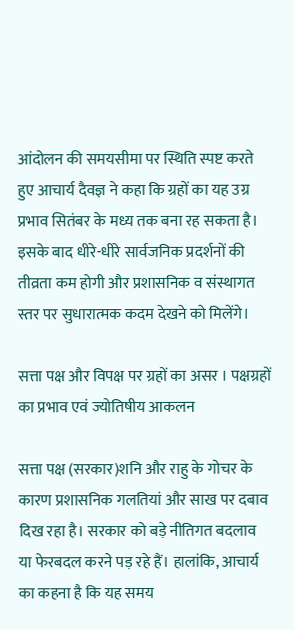आंदोलन की समयसीमा पर स्थिति स्पष्ट करते हुए आचार्य दैवज्ञ ने कहा कि ग्रहों का यह उग्र प्रभाव सितंबर के मध्य तक बना रह सकता है। इसके बाद धीरे-धीरे सार्वजनिक प्रदर्शनों की तीव्रता कम होगी और प्रशासनिक व संस्थागत स्तर पर सुधारात्मक कदम देखने को मिलेंगे।

सत्ता पक्ष और विपक्ष पर ग्रहों का असर । पक्षग्रहों का प्रभाव एवं ज्योतिषीय आकलन

सत्ता पक्ष (सरकार)शनि और राहु के गोचर के कारण प्रशासनिक गलतियां और साख पर दबाव दिख रहा है। सरकार को बड़े नीतिगत बदलाव या फेरबदल करने पड़ रहे हैं। हालांकि, आचार्य का कहना है कि यह समय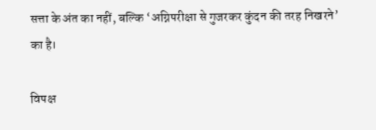सत्ता के अंत का नहीं, बल्कि ‘अग्निपरीक्षा से गुजरकर कुंदन की तरह निखरने’ का है।

विपक्ष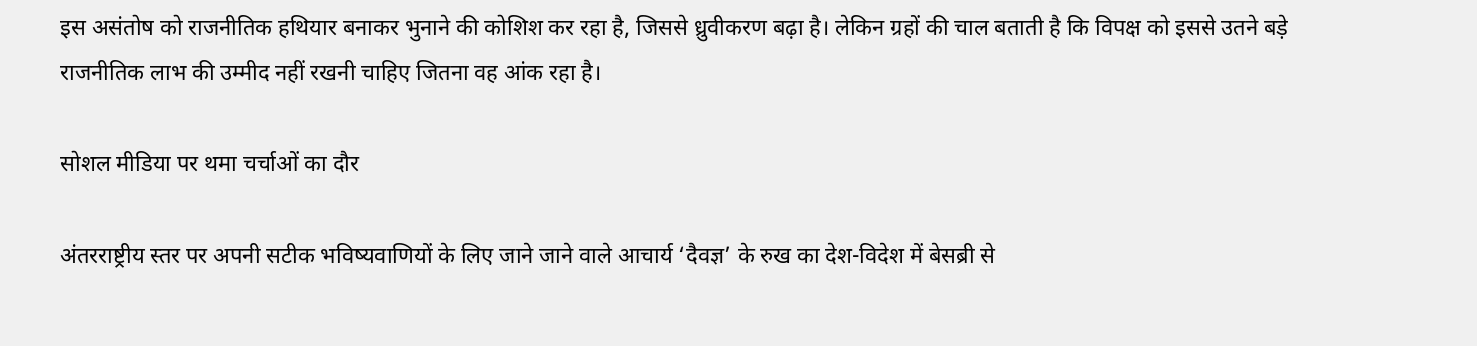इस असंतोष को राजनीतिक हथियार बनाकर भुनाने की कोशिश कर रहा है, जिससे ध्रुवीकरण बढ़ा है। लेकिन ग्रहों की चाल बताती है कि विपक्ष को इससे उतने बड़े राजनीतिक लाभ की उम्मीद नहीं रखनी चाहिए जितना वह आंक रहा है।

सोशल मीडिया पर थमा चर्चाओं का दौर

अंतरराष्ट्रीय स्तर पर अपनी सटीक भविष्यवाणियों के लिए जाने जाने वाले आचार्य ‘दैवज्ञ’ के रुख का देश-विदेश में बेसब्री से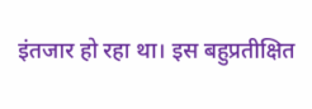इंतजार हो रहा था। इस बहुप्रतीक्षित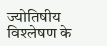ज्योतिषीय विश्लेषण के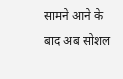सामने आने के बाद अब सोशल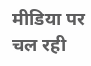मीडिया पर चल रही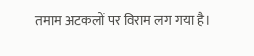तमाम अटकलों पर विराम लग गया है।